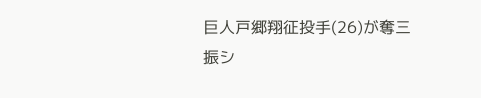巨人戸郷翔征投手(26)が奪三振シ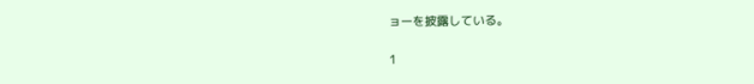ョーを披露している。

1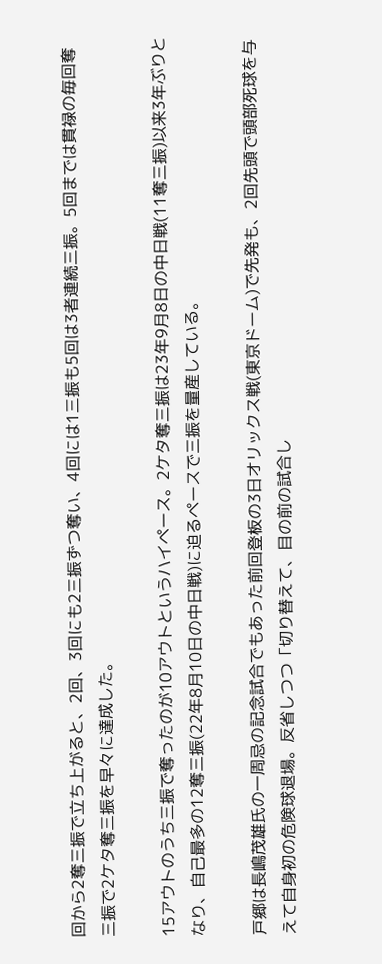回から2奪三振で立ち上がると、2回、3回にも2三振ずつ奪い、4回には1三振も5回は3者連続三振。5回までは貫禄の毎回奪三振で2ケタ奪三振を早々に達成した。

15アウトのうち三振で奪ったのが10アウトというハイペース。2ケタ奪三振は23年9月8日の中日戦(11奪三振)以来3年ぶりとなり、自己最多の12奪三振(22年8月10日の中日戦)に迫るペースで三振を量産している。

戸郷は長嶋茂雄氏の一周忌の記念試合でもあった前回登板の3日オリックス戦(東京ドーム)で先発も、2回先頭で頭部死球を与えて自身初の危険球退場。反省しつつ「切り替えて、目の前の試合し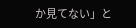か見てない」と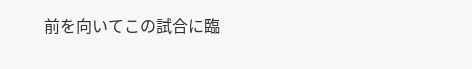前を向いてこの試合に臨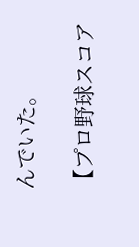んでいた。

【プロ野球スコア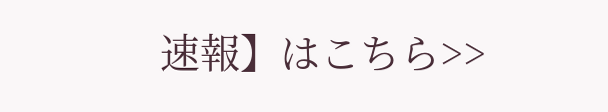速報】はこちら>>